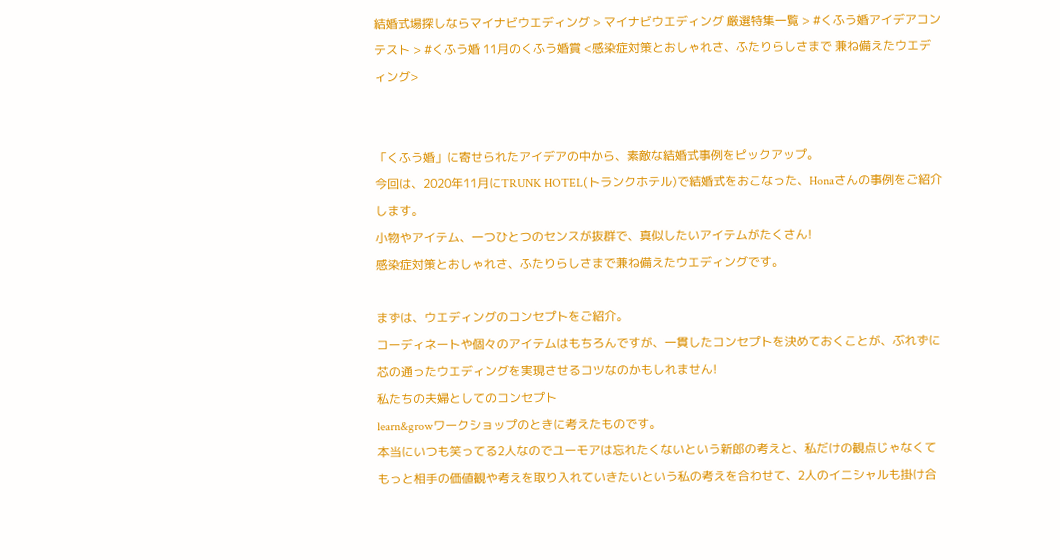結婚式場探しならマイナビウエディング > マイナビウエディング 厳選特集一覧 > #くふう婚アイデアコンテスト > #くふう婚 11月のくふう婚賞 <感染症対策とおしゃれさ、ふたりらしさまで 兼ね備えたウエディング>


「くふう婚」に寄せられたアイデアの中から、素敵な結婚式事例をピックアップ。
今回は、2020年11月にTRUNK HOTEL(トランクホテル)で結婚式をおこなった、Honaさんの事例をご紹介します。
小物やアイテム、一つひとつのセンスが抜群で、真似したいアイテムがたくさん!
感染症対策とおしゃれさ、ふたりらしさまで兼ね備えたウエディングです。

まずは、ウエディングのコンセプトをご紹介。
コーディネートや個々のアイテムはもちろんですが、一貫したコンセプトを決めておくことが、ぶれずに芯の通ったウエディングを実現させるコツなのかもしれません!
私たちの夫婦としてのコンセプト
learn&growワークショップのときに考えたものです。
本当にいつも笑ってる2人なのでユーモアは忘れたくないという新郎の考えと、私だけの観点じゃなくてもっと相手の価値観や考えを取り入れていきたいという私の考えを合わせて、2人のイニシャルも掛け合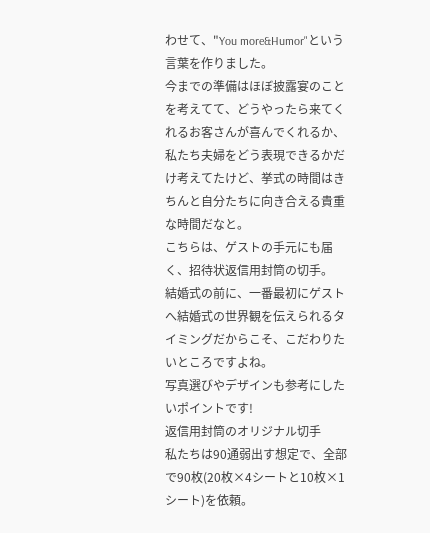わせて、"You more&Humor"という言葉を作りました。
今までの準備はほぼ披露宴のことを考えてて、どうやったら来てくれるお客さんが喜んでくれるか、私たち夫婦をどう表現できるかだけ考えてたけど、挙式の時間はきちんと自分たちに向き合える貴重な時間だなと。
こちらは、ゲストの手元にも届く、招待状返信用封筒の切手。
結婚式の前に、一番最初にゲストへ結婚式の世界観を伝えられるタイミングだからこそ、こだわりたいところですよね。
写真選びやデザインも参考にしたいポイントです!
返信用封筒のオリジナル切手
私たちは90通弱出す想定で、全部で90枚(20枚×4シートと10枚×1シート)を依頼。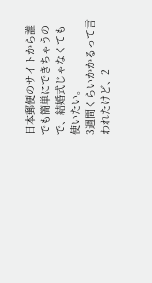日本郵便のサイトから誰でも簡単にできちゃうので、結婚式じゃなくても使いたい。
3週間くらいかかるって言われたけど、2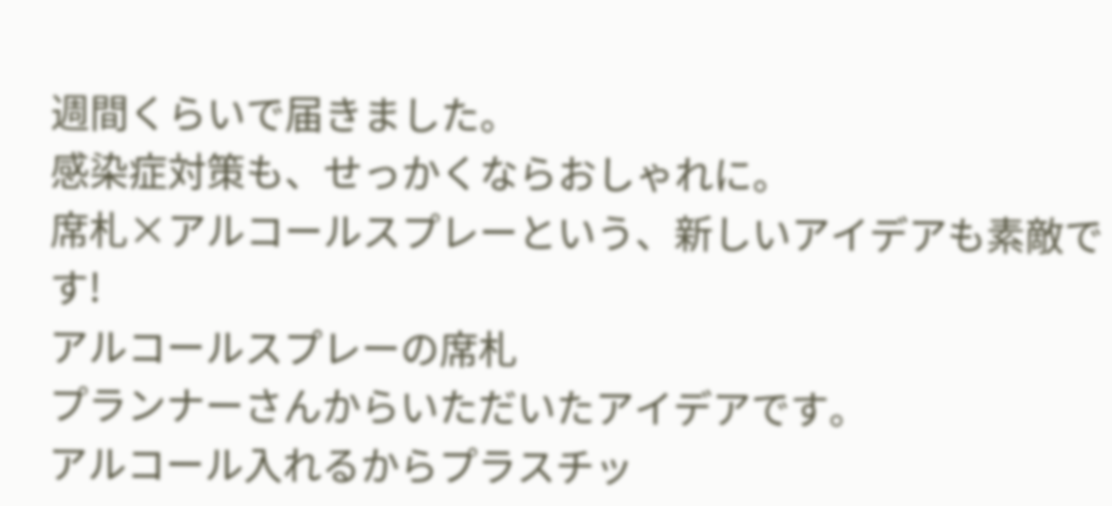週間くらいで届きました。
感染症対策も、せっかくならおしゃれに。
席札×アルコールスプレーという、新しいアイデアも素敵です!
アルコールスプレーの席札
プランナーさんからいただいたアイデアです。
アルコール入れるからプラスチッ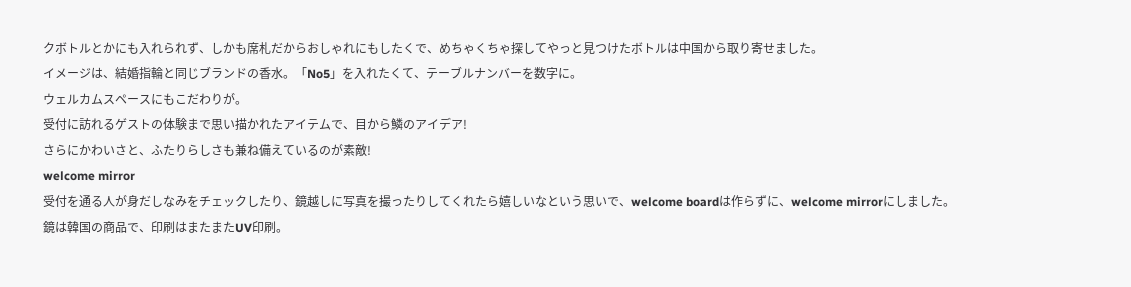クボトルとかにも入れられず、しかも席札だからおしゃれにもしたくで、めちゃくちゃ探してやっと見つけたボトルは中国から取り寄せました。
イメージは、結婚指輪と同じブランドの香水。「No5」を入れたくて、テーブルナンバーを数字に。
ウェルカムスペースにもこだわりが。
受付に訪れるゲストの体験まで思い描かれたアイテムで、目から鱗のアイデア!
さらにかわいさと、ふたりらしさも兼ね備えているのが素敵!
welcome mirror
受付を通る人が身だしなみをチェックしたり、鏡越しに写真を撮ったりしてくれたら嬉しいなという思いで、welcome boardは作らずに、welcome mirrorにしました。
鏡は韓国の商品で、印刷はまたまたUV印刷。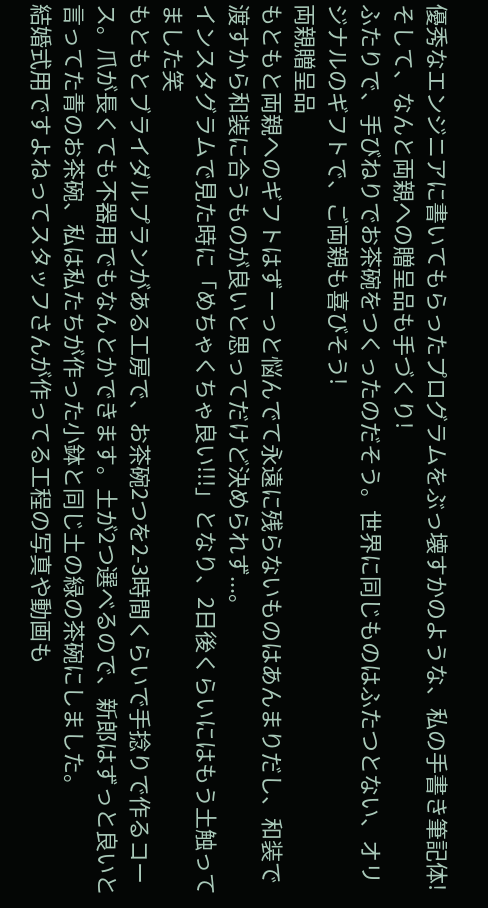優秀なエンジニアに書いてもらったプログラムをぶっ壊すかのような、私の手書き筆記体!
そして、なんと両親への贈呈品も手づくり!
ふたりで、手びねりでお茶碗をつくったのだそう。世界に同じものはふたつとない、オリジナルのギフトで、ご両親も喜びそう!
両親贈呈品
もともと両親へのギフトはずーっと悩んでて永遠に残らないものはあんまりだし、和装で渡すから和装に合うものが良いと思ってだけど決められず...。
インスタグラムで見た時に「めちゃくちゃ良い!!!」となり、2日後くらいにはもう土触ってました笑
もともとブライダルプランがある工房で、お茶碗2つを2-3時間くらいで手捻りで作るコース。爪が長くても不器用でもなんとかできます。土が2つ選べるので、新郎はずっと良いと言ってた青のお茶碗、私は私たちが作った小鉢と同じ土の緑の茶碗にしました。
結婚式用ですよねってスタッフさんが作ってる工程の写真や動画も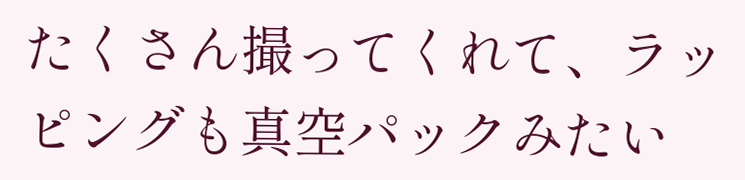たくさん撮ってくれて、ラッピングも真空パックみたい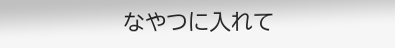なやつに入れて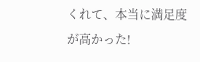くれて、本当に満足度が高かった!